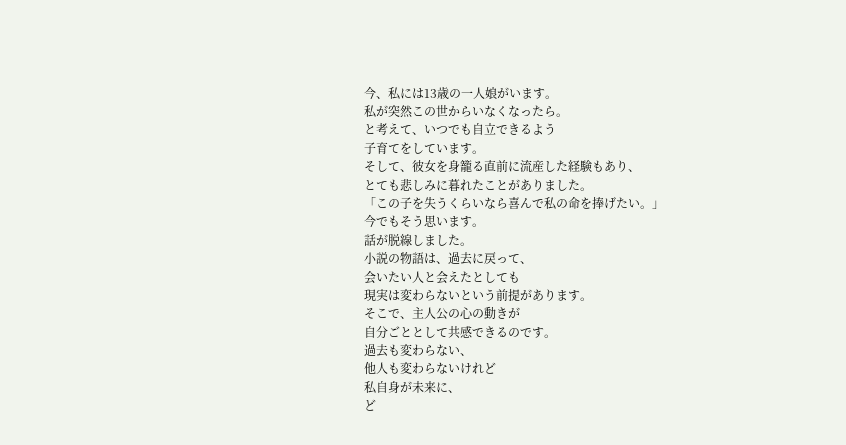今、私には13歳の一人娘がいます。
私が突然この世からいなくなったら。
と考えて、いつでも自立できるよう
子育てをしています。
そして、彼女を身籠る直前に流産した経験もあり、
とても悲しみに暮れたことがありました。
「この子を失うくらいなら喜んで私の命を捧げたい。」
今でもそう思います。
話が脱線しました。
小説の物語は、過去に戻って、
会いたい人と会えたとしても
現実は変わらないという前提があります。
そこで、主人公の心の動きが
自分ごととして共感できるのです。
過去も変わらない、
他人も変わらないけれど
私自身が未来に、
ど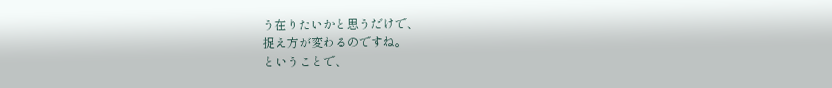う在りたいかと思うだけで、
捉え方が変わるのですね。
ということで、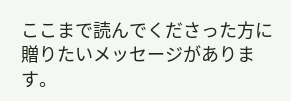ここまで読んでくださった方に
贈りたいメッセージがあります。